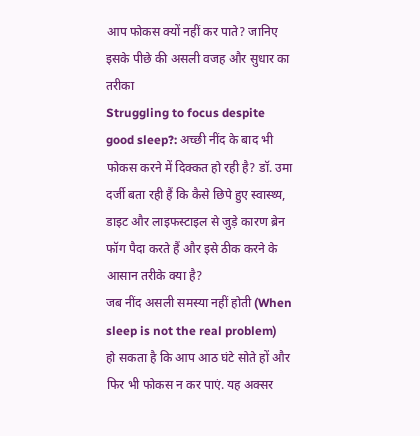आप फोकस क्यों नहीं कर पाते? जानिए इसके पीछे की असली वजह और सुधार का तरीका
Struggling to focus despite good sleep?: अच्छी नींद के बाद भी फोकस करने में दिक्कत हो रही है? डॉ. उमा दर्जी बता रही हैं कि कैसे छिपे हुए स्वास्थ्य, डाइट और लाइफस्टाइल से जुड़े कारण ब्रेन फॉग पैदा करते हैं और इसे ठीक करने के आसान तरीके क्या है?
जब नींद असली समस्या नहीं होती (When sleep is not the real problem)
हो सकता है कि आप आठ घंटे सोते हों और फिर भी फोकस न कर पाएं. यह अक्सर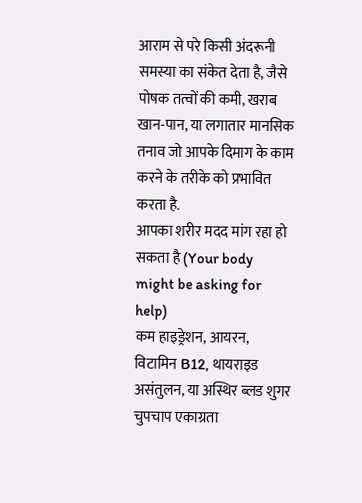आराम से परे किसी अंदरूनी समस्या का संकेत देता है, जैसे पोषक तत्वों की कमी, खराब खान-पान, या लगातार मानसिक तनाव जो आपके दिमाग के काम करने के तरीके को प्रभावित करता है.
आपका शरीर मदद मांग रहा हो सकता है (Your body might be asking for help)
कम हाइड्रेशन, आयरन, विटामिन B12, थायराइड असंतुलन, या अस्थिर ब्लड शुगर चुपचाप एकाग्रता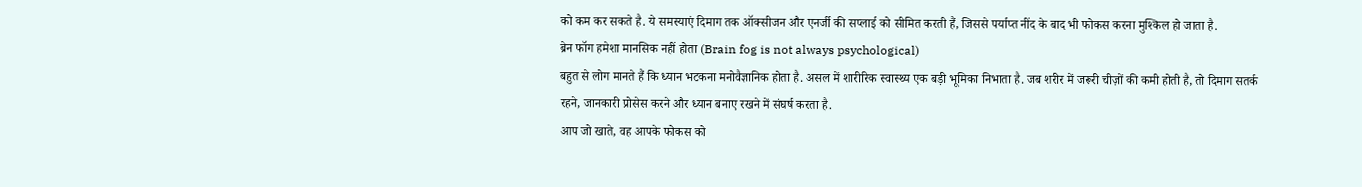को कम कर सकते है. ये समस्याएं दिमाग तक ऑक्सीजन और एनर्जी की सप्लाई को सीमित करती हैं, जिससे पर्याप्त नींद के बाद भी फोकस करना मुश्किल हो जाता है.
ब्रेन फॉग हमेशा मानसिक नहीं होता (Brain fog is not always psychological)
बहुत से लोग मानते हैं कि ध्यान भटकना मनोवैज्ञानिक होता है. असल में शारीरिक स्वास्थ्य एक बड़ी भूमिका निभाता है. जब शरीर में जरूरी चीज़ों की कमी होती है, तो दिमाग सतर्क रहने, जानकारी प्रोसेस करने और ध्यान बनाए रखने में संघर्ष करता है.
आप जो खाते, वह आपके फोकस को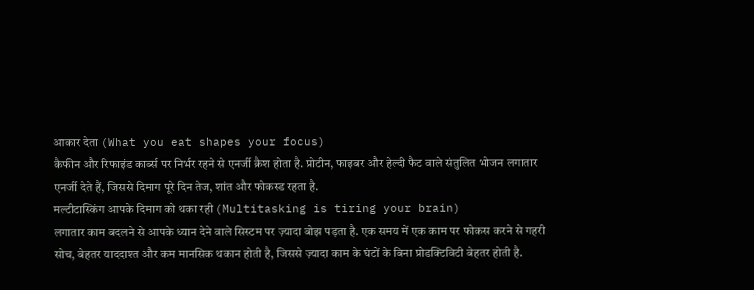आकार देता (What you eat shapes your focus)
कैफीन और रिफाइंड कार्ब्स पर निर्भर रहने से एनर्जी क्रैश होता है. प्रोटीन, फाइबर और हेल्दी फैट वाले संतुलित भोजन लगातार एनर्जी देते हैं, जिससे दिमाग पूरे दिन तेज, शांत और फोकस्ड रहता है.
मल्टीटास्किंग आपके दिमाग को थका रही (Multitasking is tiring your brain)
लगातार काम बदलने से आपके ध्यान देने वाले सिस्टम पर ज़्यादा बोझ पड़ता है. एक समय में एक काम पर फोकस करने से गहरी सोच, बेहतर याददाश्त और कम मानसिक थकान होती है, जिससे ज़्यादा काम के घंटों के बिना प्रोडक्टिविटी बेहतर होती है.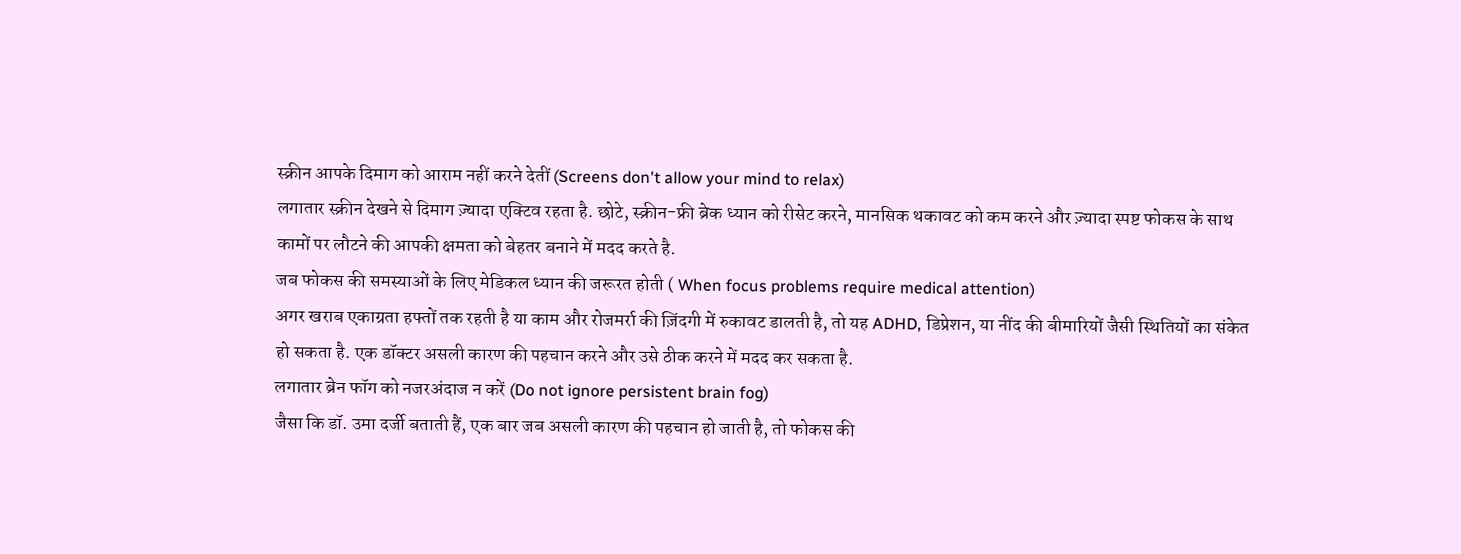स्क्रीन आपके दिमाग को आराम नहीं करने देतीं (Screens don't allow your mind to relax)
लगातार स्क्रीन देखने से दिमाग ज़्यादा एक्टिव रहता है. छोटे, स्क्रीन-फ्री ब्रेक ध्यान को रीसेट करने, मानसिक थकावट को कम करने और ज़्यादा स्पष्ट फोकस के साथ कामों पर लौटने की आपकी क्षमता को बेहतर बनाने में मदद करते है.
जब फोकस की समस्याओं के लिए मेडिकल ध्यान की जरूरत होती ( When focus problems require medical attention)
अगर खराब एकाग्रता हफ्तों तक रहती है या काम और रोजमर्रा की ज़िंदगी में रुकावट डालती है, तो यह ADHD, डिप्रेशन, या नींद की बीमारियों जैसी स्थितियों का संकेत हो सकता है. एक डॉक्टर असली कारण की पहचान करने और उसे ठीक करने में मदद कर सकता है.
लगातार ब्रेन फॉग को नजरअंदाज न करें (Do not ignore persistent brain fog)
जैसा कि डॉ. उमा दर्जी बताती हैं, एक बार जब असली कारण की पहचान हो जाती है, तो फोकस की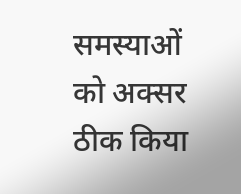समस्याओं को अक्सर ठीक किया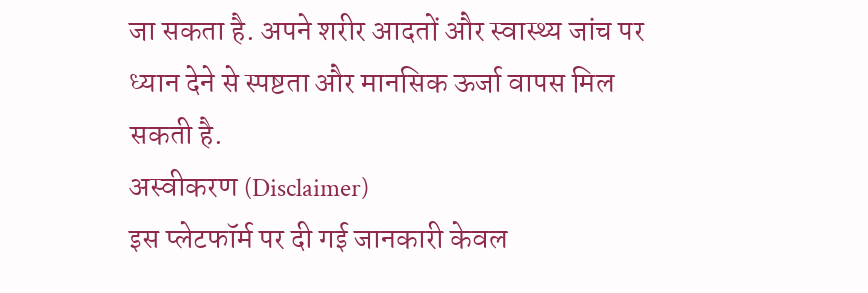जा सकता है. अपने शरीर आदतों और स्वास्थ्य जांच पर ध्यान देने से स्पष्टता और मानसिक ऊर्जा वापस मिल सकती है.
अस्वीकरण (Disclaimer)
इस प्लेटफॉर्म पर दी गई जानकारी केवल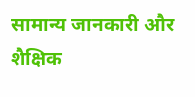सामान्य जानकारी और शैक्षिक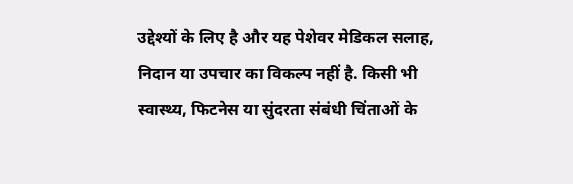उद्देश्यों के लिए है और यह पेशेवर मेडिकल सलाह, निदान या उपचार का विकल्प नहीं है. किसी भी स्वास्थ्य, फिटनेस या सुंदरता संबंधी चिंताओं के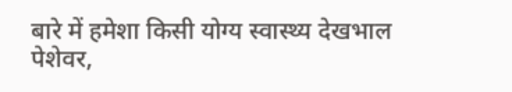बारे में हमेशा किसी योग्य स्वास्थ्य देखभाल पेशेवर,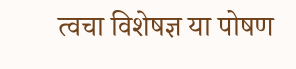त्वचा विशेषज्ञ या पोषण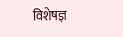विशेषज्ञ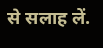से सलाह लें.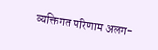व्यक्तिगत परिणाम अलग-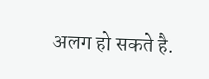अलग हो सकते है.